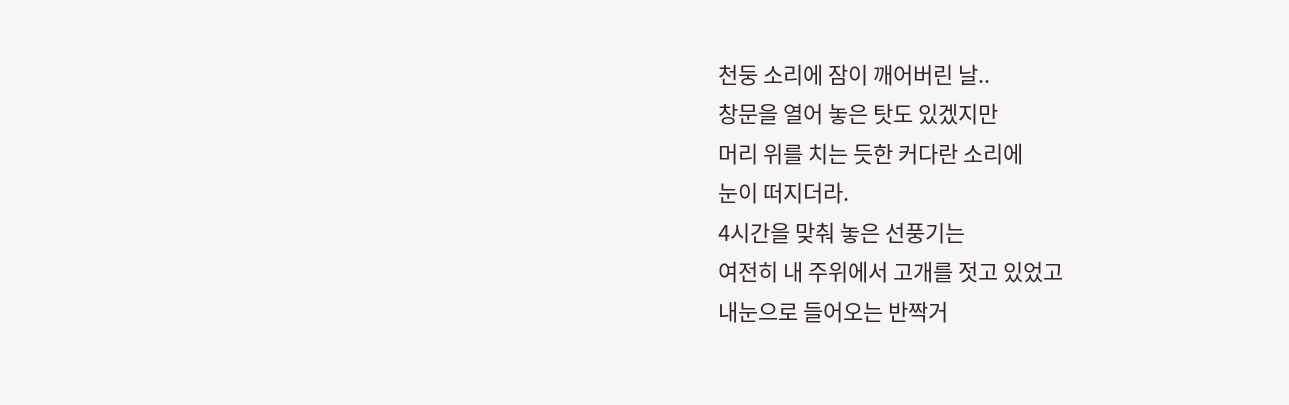천둥 소리에 잠이 깨어버린 날..
창문을 열어 놓은 탓도 있겠지만
머리 위를 치는 듯한 커다란 소리에
눈이 떠지더라.
4시간을 맞춰 놓은 선풍기는
여전히 내 주위에서 고개를 젓고 있었고
내눈으로 들어오는 반짝거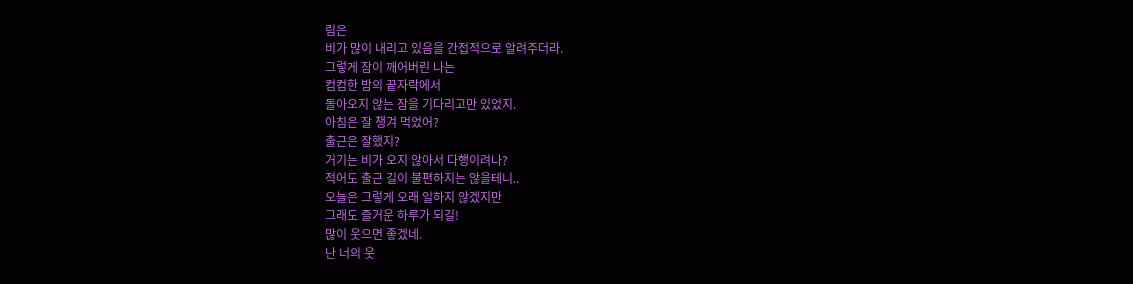림은
비가 많이 내리고 있음을 간접적으로 알려주더라.
그렇게 잠이 깨어버린 나는
컴컴한 밤의 끝자락에서
돌아오지 않는 잠을 기다리고만 있었지.
아침은 잘 챙겨 먹었어?
출근은 잘했지?
거기는 비가 오지 않아서 다행이려나?
적어도 출근 길이 불편하지는 않을테니..
오늘은 그렇게 오래 일하지 않겠지만
그래도 즐거운 하루가 되길!
많이 웃으면 좋겠네.
난 너의 웃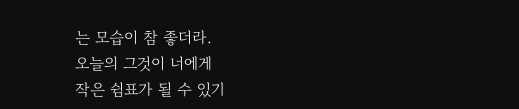는 모습이 참 좋더라.
오늘의 그것이 너에게
작은 쉼표가 될 수 있기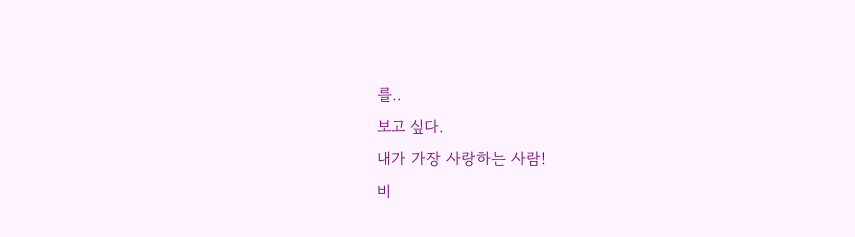를..
보고 싶다.
내가 가장 사랑하는 사람!
비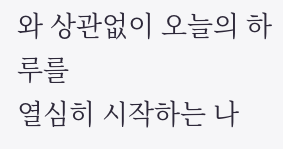와 상관없이 오늘의 하루를
열심히 시작하는 나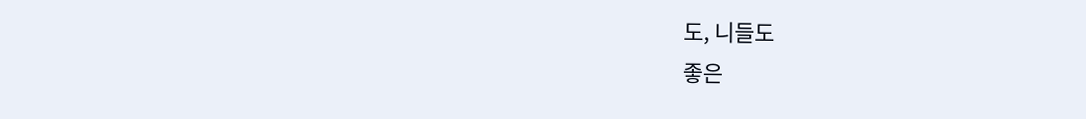도, 니들도
좋은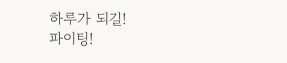하루가 되길!
파이팅!